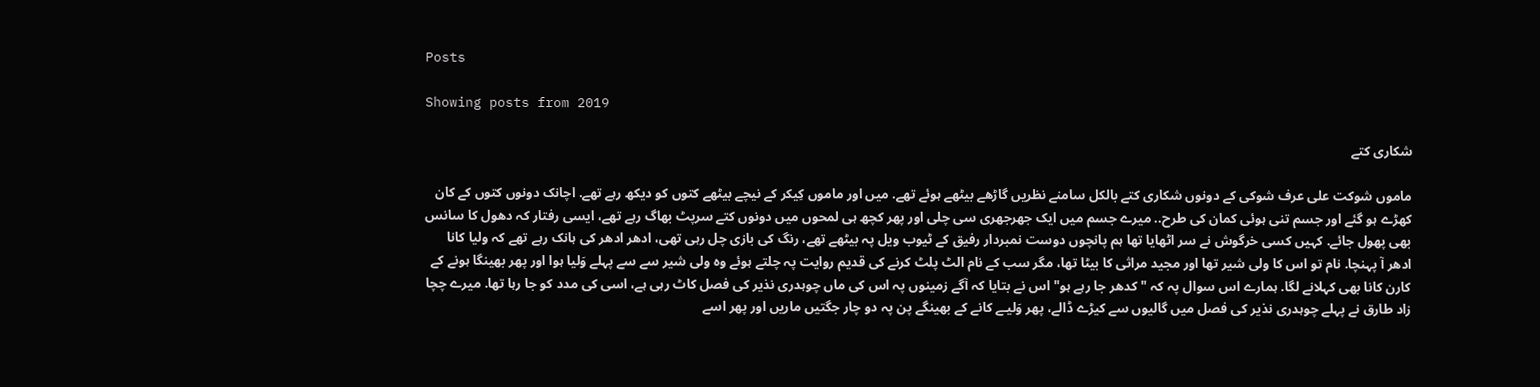Posts

Showing posts from 2019

شکاری کتے

ماموں شوکت علی عرف شوکی کے دونوں شکاری کتے بالکل سامنے نظریں گاڑھے بیٹھے ہوئے تھے. میں اور ماموں کِیکر کے نیچے بیٹھے کتوں کو دیکھ رہے تھے. اچانک دونوں کتوں کے کان کھڑے ہو گئے اور جسم تنی ہوئی کمان کی طرح.. میرے جسم میں ایک جھرجھری سی چلی اور پھر کچھ ہی لمحوں میں دونوں کتے سرپٹ بھاگ رہے تھے، ایسی رفتار کہ دھول کا سانس بھی پھول جائے. کہیں کسی خرگوش نے سر اٹھایا تھا ہم پانچوں دوست نمبردار رفیق کے ٹیوب ویل پہ بیٹھے تھے، رنگ کی بازی چل رہی تھی، ادھر ادھر کی ہانک رہے تھے کہ ولیا کانا ادھر آ پہنچا. نام تو اس کا ولی شیر تھا اور مجید مراثی کا بیٹا تھا، مگر سب کے نام الٹ پلٹ کرنے کی قدیم روایت پہ چلتے ہوئے وہ ولی شیر سے سے پہلے وَلیا ہوا اور پھر بھینگا ہونے کے کارن کانا بھی کہلانے لگا. ہمارے اس سوال پہ کہ "کدھر جا رہے ہو" اس نے بتایا کہ آگے زمینوں پہ اس کی ماں چوہدری نذیر کی فصل کاٹ رہی ہے، اسی کی مدد کو جا رہا تھا. میرے چچا زاد طارق نے پہلے چوہدری نذیر کی فصل میں گالیوں سے کیڑے ڈالے، پھر وَلیـے کانے کے بھینگے پن پہ دو چار جگتیں ماریں اور پھر اسے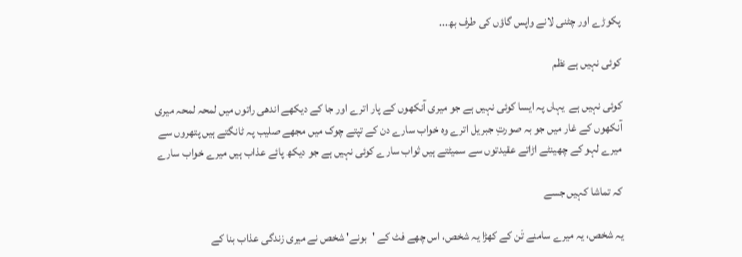پکوڑے اور چٹنی لانے واپس گاؤں کی طرف بھ...

کوئی نہیں ہے نظم

کوئی نہیں ہے  یہاں پہ ایسا کوئی نہیں ہے جو میری آنکھوں کے پار اترے اور جا کے دیکھے اندھی راتوں میں لمحہ لمحہ میری آنکھوں کے غار میں جو بہ صورتِ جبریل اترے وہ خواب سارے دن کے تپتے چوک میں مجھے صلیب پہ ٹانگتے ہیں پتھروں سے میرے لہو کے چھینٹے اڑاتے عقیدتوں سے سمیٹتے ہیں ثواب سارے کوئی نہیں ہے جو دیکھ پائے عذاب ہیں میرے خواب سارے

کہ تماشا کہیں جسے

یہ شخص، یہ میرے سامنے تَن کے کھڑا یہ شخص، اس چھے فٹ کے 'بونے' شخص نے میری زندگی عذاب بنا کے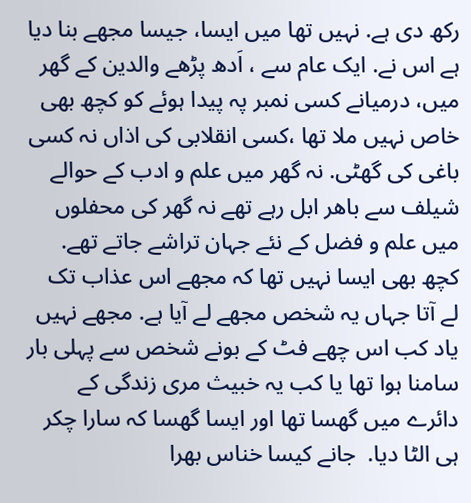رکھ دی ہے. نہیں تھا میں ایسا، جیسا مجھے بنا دیا ہے اس نے. ایک عام سے ، اَدھ پڑھے والدین کے گھر میں، درمیانے کسی نمبر پہ پیدا ہوئے کو کچھ بھی خاص نہیں ملا تھا ،کسی انقلابی کی اذاں نہ کسی باغی کی گھٹی. نہ گھر میں علم و ادب کے حوالے شیلف سے باھر ابل رہے تھے نہ گھر کی محفلوں میں علم و فضل کے نئے جہان تراشے جاتے تھے. کچھ بھی ایسا نہیں تھا کہ مجھے اس عذاب تک لے آتا جہاں یہ شخص مجھے لے آیا ہے. مجھے نہیں یاد کب اس چھے فٹ کے بونے شخص سے پہلی بار سامنا ہوا تھا یا کب یہ خبیث مری زندگی کے دائرے میں گھسا تھا اور ایسا گھسا کہ سارا چکر ہی الٹا دیا.  جانے کیسا خناس بھرا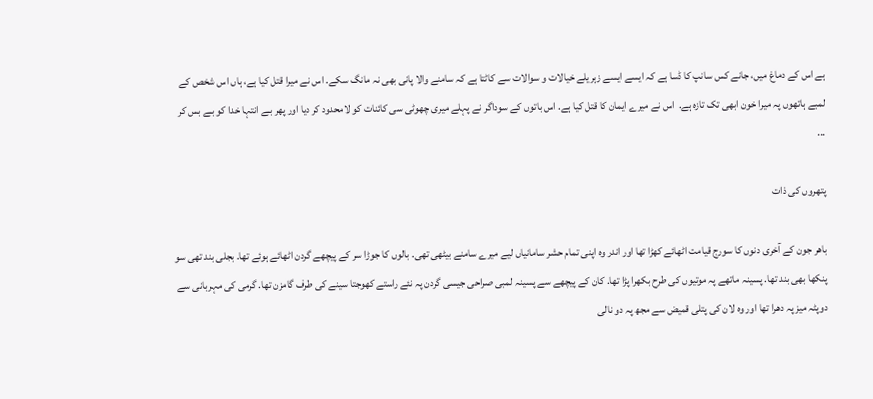ہے اس کے دماغ میں، جانے کس سانپ کا ڈسا ہے کہ ایسے ایسے زہریلے خیالات و سوالات سے کاٹتا ہے کہ سامنے والا پانی بھی نہ مانگ سکے. اس نے میرا قتل کیا ہے، ہاں اس شخص کے لمبے ہاتھوں پہ میرا خون ابھی تک تازہ ہے.  اس نے میرے ایمان کا قتل کیا ہے. اس باتوں کے سوداگر نے پہلے میری چھوٹی سی کائنات کو لامحدود کر دیا اور پھر بـے انتہا خدا کو بـے بس کر ...

پتھروں کی ذات

باھر جون کے آخری دنوں کا سورج قیامت اٹھائے کھڑا تھا اور اندر وہ اپنی تمام حشر سامانیاں لیے میرے سامنے بیٹھی تھی. بالوں کا جوڑا سر کے پیچھے گردن اٹھائے ہوئے تھا. بجلی بند تھی سو پنکھا بھی بند تھا. پسینہ ماتھے پہ موتیوں کی طرح بکھرا پڑا تھا. کان کے پیچھے سے پسینہ لمبی صراحی جیسی گردن پہ نئے راستے کھوجتا سینے کی طرف گامزن تھا. گرمی کی مہربانی سے دوپٹہ میز پہ دھرا تھا اور وہ لان کی پتلی قمیض سے مجھ پہ دو نالی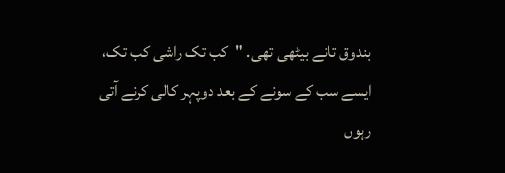بندوق تانے بیٹھی تھی. "کب تک راشی کب تک، ایسے سب کے سونے کے بعد دوپہر کالی کرنے آتی رہوں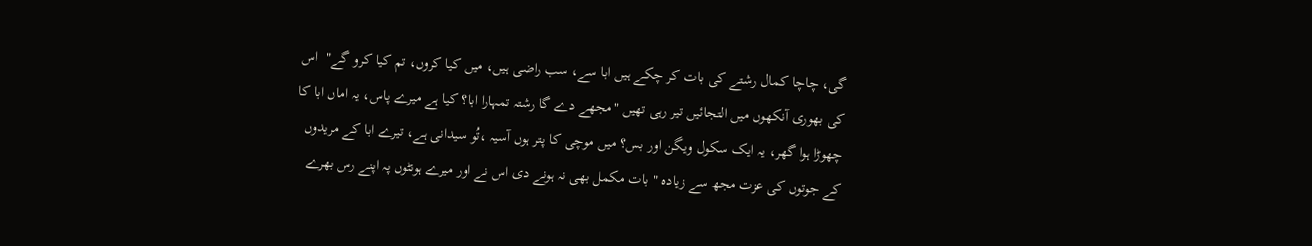گی، چاچا کمال رشتے کی بات کر چکے ہیں ابا سے، سب راضی ہیں، میں کیا کروں، تم کیا کرو گے"  اس کی بھوری آنکھوں میں التجائیں تیر رہی تھیں "مجھے دے گا رشتہ تمہارا ابا؟ کیا ہے میرے پاس، یہ اماں ابا کا چھوڑا ہوا گھر، یہ ایک سکول ویگن اور بس؟ میں موچی کا پتر ہوں آسیہ ،تُو سیدانی ہے، تیرے ابا کے مریدوں کے جوتوں کی عزت مجھ سے زیادہ " بات مکمل بھی نہ ہونے دی اس نے اور میرے ہونٹوں پہ اپنے رس بھرے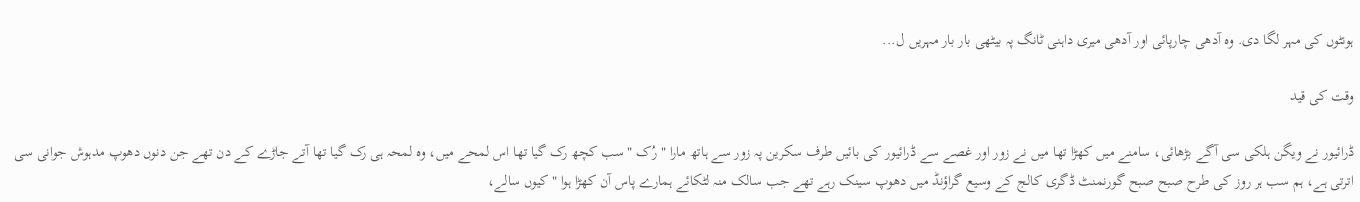ہونٹوں کی مہر لگا دی. وہ آدھی چارپائی اور آدھی میری داہنی ٹانگ پہ بیٹھی بار بار مہریں ل...

وقت کی قید

ڈرائیور نے ویگن ہلکی سی آگے بڑھائی، سامنے میں کھڑا تھا میں نے زور اور غصے سے ڈرائیور کی بائیں طرف سکرین پہ زور سے ہاتھ مارا " رُک " سب کچھ رک گیا تھا اس لمحے میں، وہ لمحہ ہی رک گیا تھا آتے جاڑے کے دن تھے جن دنوں دھوپ مدہوش جوانی سی اترتی ہے، ہم سب ہر روز کی طرح صبح صبح گورنمنٹ ڈگری کالج کے وسیع گراؤنڈ میں دھوپ سینک رہے تھے جب سالک منہ لٹکائے ہمارے پاس آن کھڑا ہوا "کیوں سالے،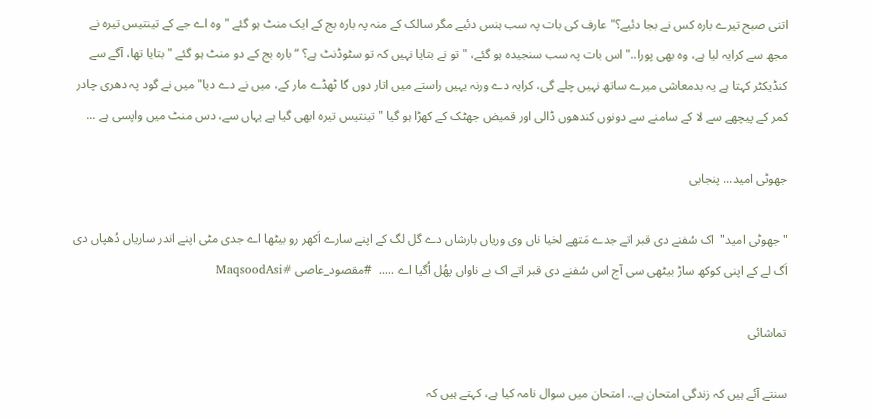اتنی صبح تیرے بارہ کس نے بجا دئیے؟" عارف کی بات پہ سب ہنس دئیے مگر سالک کے منہ پہ بارہ بج کے ایک منٹ ہو گئے "وہ اے جے کے تینتیس تیرہ نے مجھ سے کرایہ لیا ہے، وہ بھی پورا.." اس بات پہ سب سنجیدہ ہو گئے، "تو نے بتایا نہیں کہ تو سٹوڈنٹ ہے؟ “ بارہ بج کے دو منٹ ہو گئے " بتایا تھا، آگے سے کنڈیکٹر کہتا ہے یہ بدمعاشی میرے ساتھ نہیں چلے گی، کرایہ دے ورنہ یہیں راستے میں اتار دوں گا ٹھڈے مار کے، میں نے دے دیا" میں نے گود پہ دھری چادر کمر کے پیچھے سے لا کے سامنے سے دونوں کندھوں ڈالی اور قمیض جھٹک کے کھڑا ہو گیا "تینتیس تیرہ ابھی گیا ہے یہاں سے، دس منٹ میں واپسی ہے ...

جھوٹی امید... پنجابی

"جھوٹی امید"  اک سُفنے دی قبر اتے جدے مَتھے لخیا ناں وی وریاں بارشاں دے گل لگ کے اپنے سارے اَکھر رو بیٹھا اے جدی مٹی اپنے اندر ساریاں دُھپاں دی اَگ لے کے اپنی کوکھ ساڑ بیٹھی سی آج اس سُفنے دی قبر اتے اک بے ناواں پھُل اُگیا اے .....  #مقصود_عاصی #MaqsoodAsi

تماشائی

سنتے آئے ہیں کہ زندگی امتحان ہے.. امتحان میں سوال نامہ کیا ہے، کہتے ہیں کہ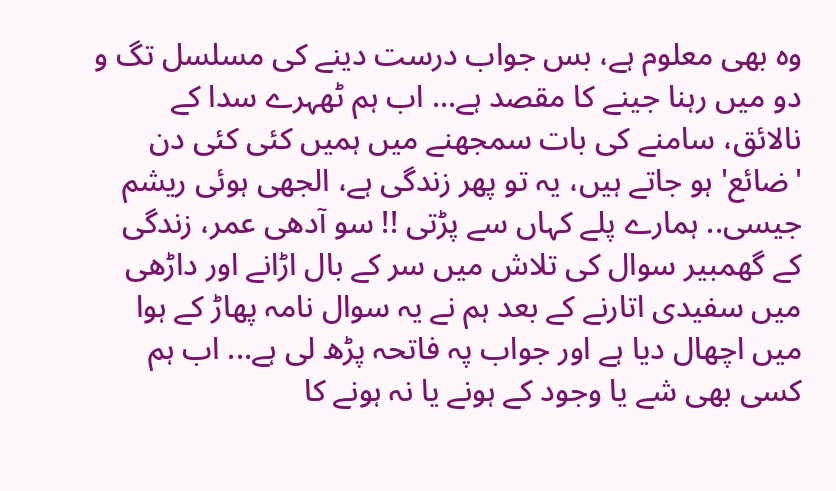وہ بھی معلوم ہے، بس جواب درست دینے کی مسلسل تگ و دو میں رہنا جینے کا مقصد ہے... اب ہم ٹھہرے سدا کے نالائق، سامنے کی بات سمجھنے میں ہمیں کئی کئی دن 'ضائع' ہو جاتے ہیں، یہ تو پھر زندگی ہے، الجھی ہوئی ریشم جیسی.. ہمارے پلے کہاں سے پڑتی !! سو آدھی عمر، زندگی کے گھمبیر سوال کی تلاش میں سر کے بال اڑانے اور داڑھی میں سفیدی اتارنے کے بعد ہم نے یہ سوال نامہ پھاڑ کے ہوا میں اچھال دیا ہے اور جواب پہ فاتحہ پڑھ لی ہے... اب ہم کسی بھی شے یا وجود کے ہونے یا نہ ہونے کا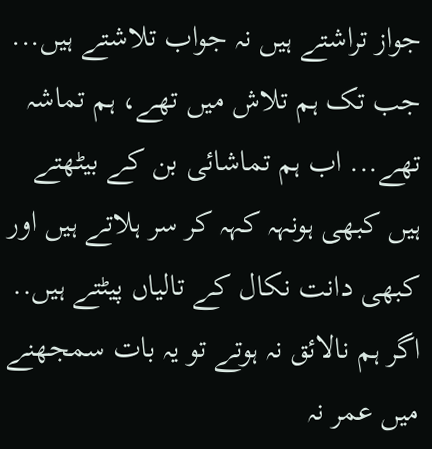جواز تراشتے ہیں نہ جواب تلاشتے ہیں... جب تک ہم تلاش میں تھے، ہم تماشہ تھے... اب ہم تماشائی بن کے بیٹھتے ہیں کبھی ہونہہ کہہ کر سر ہلاتے ہیں اور کبھی دانت نکال کے تالیاں پیٹتے ہیں.. اگر ہم نالائق نہ ہوتے تو یہ بات سمجھنے میں عمر نہ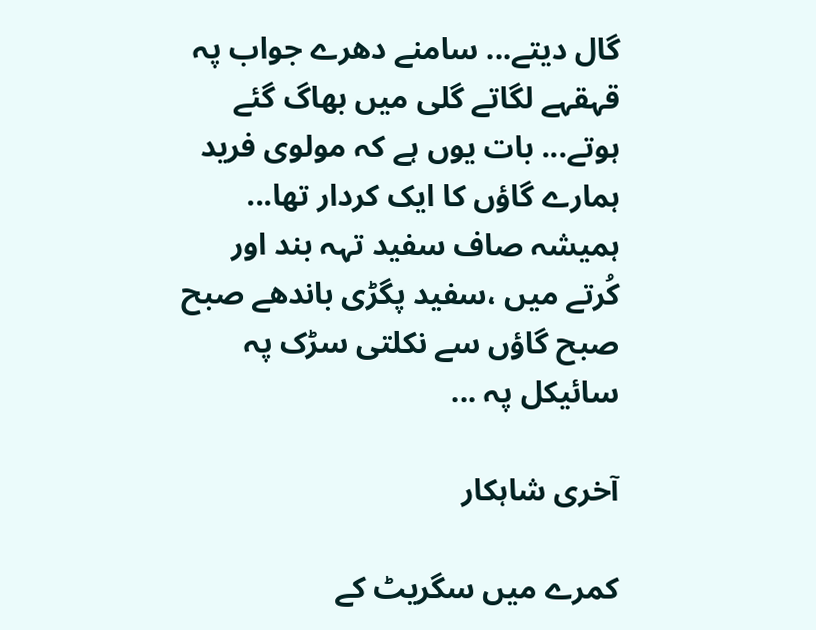گال دیتے... سامنے دھرے جواب پہ قہقہے لگاتے گلی میں بھاگ گئے ہوتے... بات یوں ہے کہ مولوی فرید ہمارے گاؤں کا ایک کردار تھا... ہمیشہ صاف سفید تہہ بند اور کُرتے میں ،سفید پگڑی باندھے صبح صبح گاؤں سے نکلتی سڑک پہ سائیکل پہ ...

آخری شاہکار

کمرے میں سگریٹ کے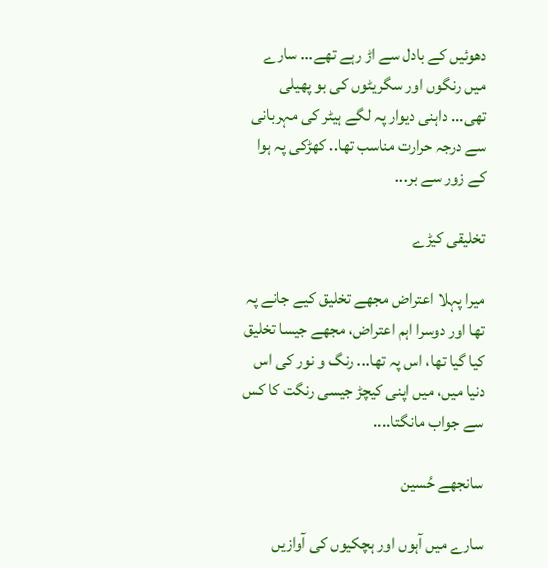دھوئیں کے بادل سے اڑ رہے تھے... سارے میں رنگوں اور سگریٹوں کی بو پھیلی تھی... داہنی دیوار پہ لگے ہیٹر کی مہربانی سے درجہ حرارت مناسب تھا.. کھڑکی پہ ہوا کے زور سے بر...

تخلیقی کیڑے

میرا پہلا اعتراض مجھے تخلیق کیے جانے پہ تھا اور دوسرا اہم اعتراض، مجھے جیسا تخلیق کیا گیا تھا، اس پہ تھا... رنگ و نور کی اس دنیا میں، میں اپنی کیچڑ جیسی رنگت کا کس سے جواب مانگتا....

سانجھے حُسین

سارے میں آہوں اور ہچکیوں کی آوازیں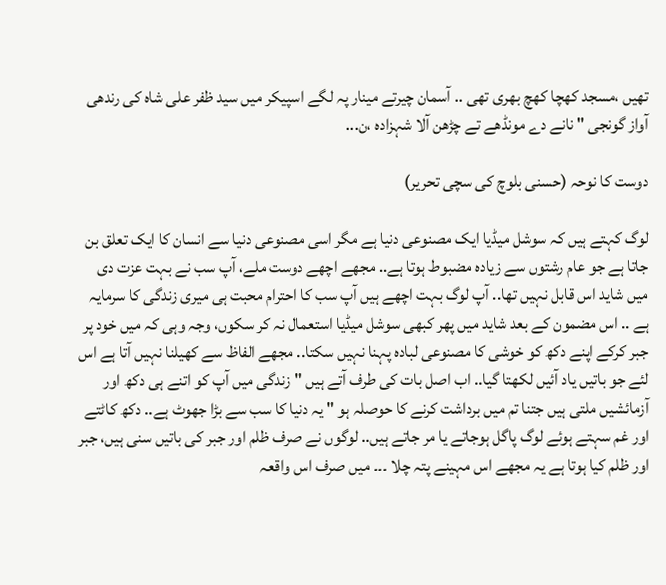تھیں ،مسجد کھچا کھچ بھری تھی .. آسمان چیرتے مینار پہ لگے اسپیکر میں سید ظفر علی شاہ کی رندھی آواز گونجی " نانے دے مونڈھے تے چڑھن آلا شہزادہ ،ن...

دوست کا نوحہ (حسنی بلوچ کی سچی تحریر)

لوگ کہتے ہیں کہ سوشل میڈیا ایک مصنوعی دنیا ہے مگر اسی مصنوعی دنیا سے انسان کا ایک تعلق بن جاتا ہے جو عام رشتوں سے زیادہ مضبوط ہوتا ہے.. مجھے اچھے دوست ملے، آپ سب نے بہت عزت دی میں شاید اس قابل نہیں تھا.. آپ لوگ بہت اچھے ہیں آپ سب کا احترام محبت ہی میری زندگی کا سرمایہ ہے .. اس مضمون کے بعد شاید میں پھر کبھی سوشل میڈیا استعمال نہ کر سکوں، وجہ وہی کہ میں خود پر جبر کرکے اپنے دکھ کو خوشی کا مصنوعی لبادہ پہنا نہیں سکتا.. مجھے الفاظ سے کھیلنا نہیں آتا ہے اس لئے جو باتیں یاد آئیں لکھتا گیا.. اب اصل بات کی طرف آتے ہیں "زندگی میں آپ کو اتنے ہی دکھ اور آزمائشیں ملتی ہیں جتنا تم میں برداشت کرنے کا حوصلہ ہو " یہ دنیا کا سب سے بڑا جھوٹ ہے.. دکھ کاٹتے اور غم سہتے ہوئے لوگ پاگل ہوجاتے یا مر جاتے ہیں.. لوگوں نے صرف ظلم اور جبر کی باتیں سنی ہیں، جبر اور ظلم کیا ہوتا ہے یہ مجھے اس مہینے پتہ چلا ۔۔۔ میں صرف اس واقعہ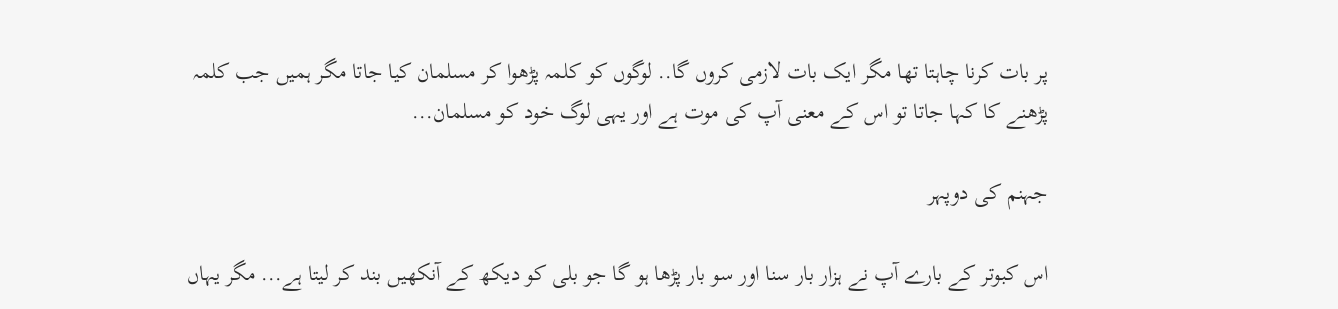پر بات کرنا چاہتا تھا مگر ایک بات لازمی کروں گا.. لوگوں کو کلمہ پڑھوا کر مسلمان کیا جاتا مگر ہمیں جب کلمہ پڑھنے کا کہا جاتا تو اس کے معنی آپ کی موت ہے اور یہی لوگ خود کو مسلمان...

جہنم کی دوپہر

اس کبوتر کے بارے آپ نے ہزار بار سنا اور سو بار پڑھا ہو گا جو بلی کو دیکھ کے آنکھیں بند کر لیتا ہے... مگر یہاں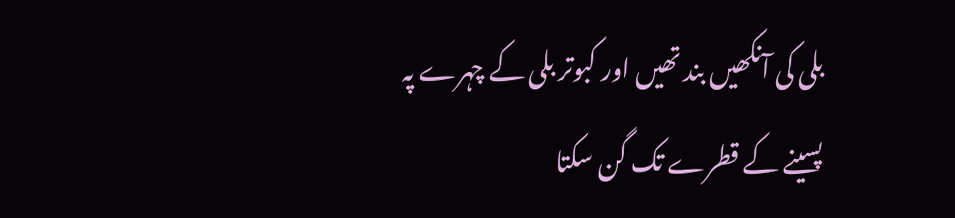بلی کی آنکھیں بند تھیں اور کبوتر بلی کے چہرے پہ پسینے کے قطرے تک گن سکتا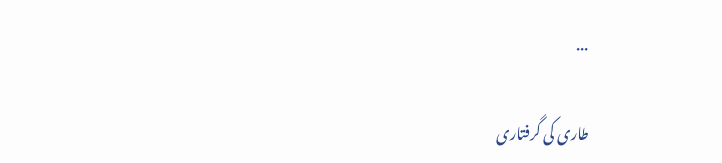...

طاری کی گرفتاری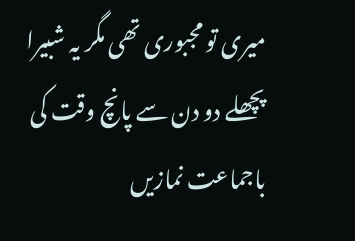میری تو مجبوری تھی مگر یہ شبیرا پچھلے دو دن سے پانچ وقت کی باجماعت نمازیں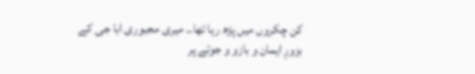کن چکروں میں پڑھ رہا تھا.. میری مجبوری ابا جی کے بزورِ ایمان و بازو و جوتے پر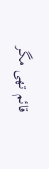قائم تھی مگر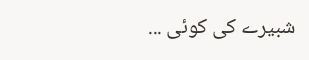شبیرے کی کوئی ...